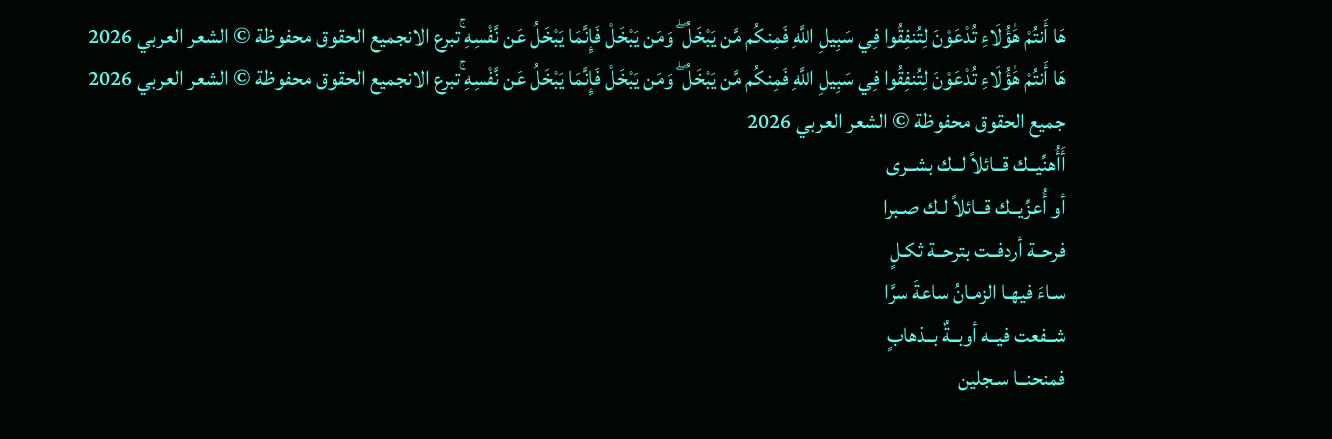هَا أَنتُمْ هَٰؤُلَاءِ تُدْعَوْنَ لِتُنفِقُوا فِي سَبِيلِ اللَّهِ فَمِنكُم مَّن يَبْخَلُ ۖ وَمَن يَبْخَلْ فَإِنَّمَا يَبْخَلُ عَن نَّفْسِهِ ۚتبرع الانجميع الحقوق محفوظة © الشعر العربي 2026
هَا أَنتُمْ هَٰؤُلَاءِ تُدْعَوْنَ لِتُنفِقُوا فِي سَبِيلِ اللَّهِ فَمِنكُم مَّن يَبْخَلُ ۖ وَمَن يَبْخَلْ فَإِنَّمَا يَبْخَلُ عَن نَّفْسِهِ ۚتبرع الانجميع الحقوق محفوظة © الشعر العربي 2026
جميع الحقوق محفوظة © الشعر العربي 2026
أَأُهنِّيــك قــائلاً لــك بشــرى
أو أُعزِّيــك قــائلاً لـك صـبرا
فرحــة أردفــت بترحــة ثكـلٍ
سـاءَ فيهـا الزمـانُ ساعةَ سرَّا
شــفعت فيــه أوبــةٌ بــذهابٍ
فمنحنــا سـجلين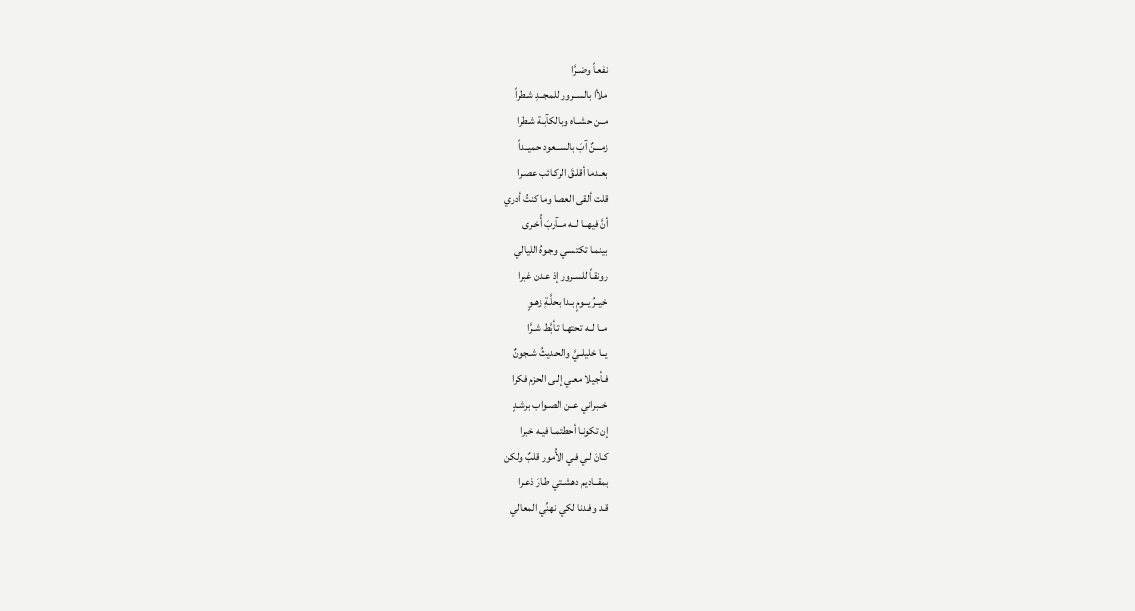نفعـاً وضـرَّا
ملأا بالســرور للمجــدِ شـطراً
مــن حشــاه وبالكآبـة شـطرا
زمـــنٌ آبَ بالســعود حميــداً
بعـدما أقلـقَ الركـائب عصـرا
قلت ألقى العصا وما كنتُ أدري
أنَّ فيهــا لــه مــآربَ أُخـرى
بينمـا تكتسـي وجـوهُ الليالي
رونقـاً للسـرور إذ عـدن غبرا
خيــرُ يــومٍ بـدا بحلَّـةِ زهـوٍ
مــا لــه تحتهـا تـأبَّط شـرَّا
يــا خليلــيَّ والحـديثُ شـجونٌ
فـأجيلا معـي إلـى الحزم فكرا
خــبراني عــن الصـواب برشـدٍ
إن تكونـا أحطتمـا فيـه خبرا
كـانَ لـي فـي الأُمور قلبٌ ولكن
بمقــاديم دهشـتي طـارَ ذعـرا
قـد وفـدنا لكي نهنِّي المعالي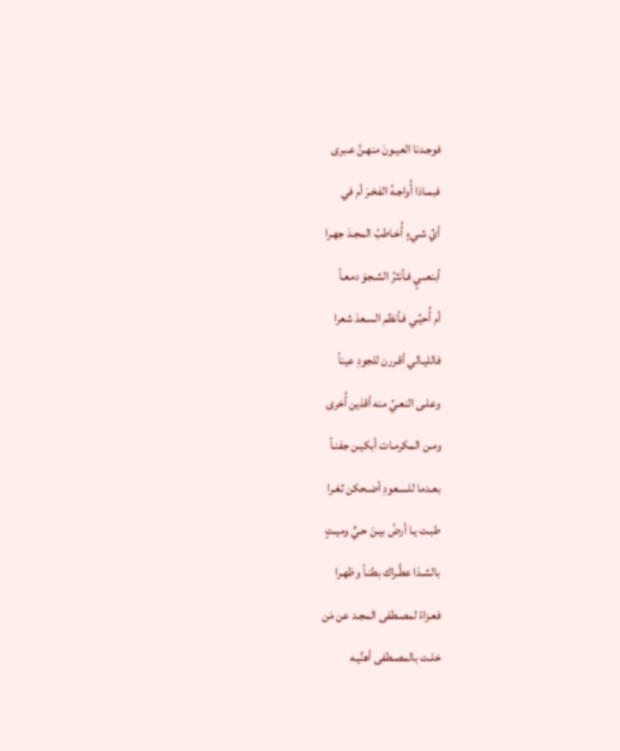فوجـدنا العيـونَ منهـنَّ عـبرى
فبمـاذا أُواجـهُ الفخـرَ أم في
أيِّ شـيءٍ أُخـاطبُ المجـدَ جهـرا
أبنعــيٍ فـأنثرُ الشـجوَ دمعـاً
أم أُحيِّـي فـأنظم السـعدَ شعرا
فالليـالي أقـررن للجودِ عيناً
وعلـى النعـيِّ منه أقذين أُخرى
ومـن المكرمـات أبكيـن جفنـاً
بعـدما للسـعودِ أضـحكن ثغـرا
طبـت يـا أرضُ بيـنَ حـيٍّ وميـتٍ
بالشـذا عطَّـراك بطنـاً وظهـرا
فعـزاءً لمصـطفى المجـد عن مَن
خلـت بالمصـطفى أهنِّيـه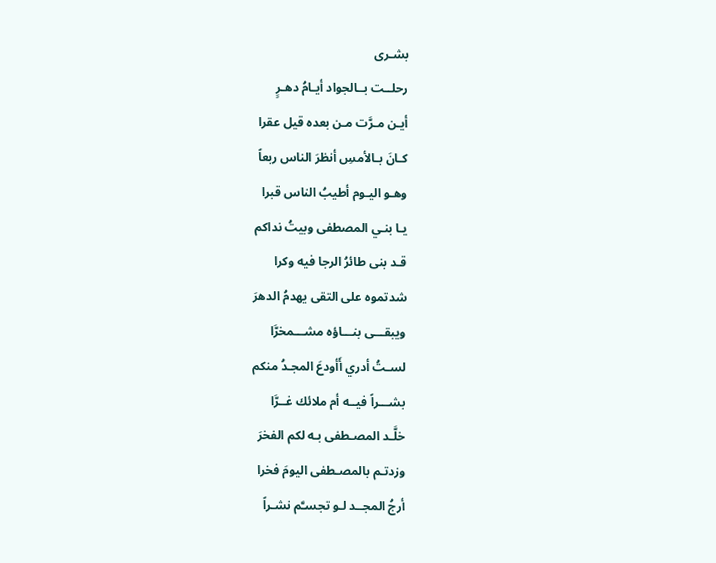بشـرى
رحلــت بــالجواد أيـامُ دهـرٍ
أيـن مـرَّت مـن بعده قيل عقرا
كـانَ بـالأمسِ أنظرَ الناس ربعاً
وهـو اليـوم أطيبُ الناس قبرا
يـا بنـي المصطفى وبيتُ نداكم
قـد بنى طائرُ الرجا فيه وكرا
شدتموه على التقى يهدمُ الدهرَ
ويبقـــى بنـــاؤه مشـــمخرَّا
لسـتُ أدري أَأودعَ المجـدُ منكم
بشـــراً فيــه أم ملائك غــرَّا
خلَّـد المصـطفى بـه لكم الفخرَ
وزدتـم بالمصـطفى اليومَ فخرا
أرجُ المجــد لـو تجسـَّم نشـراً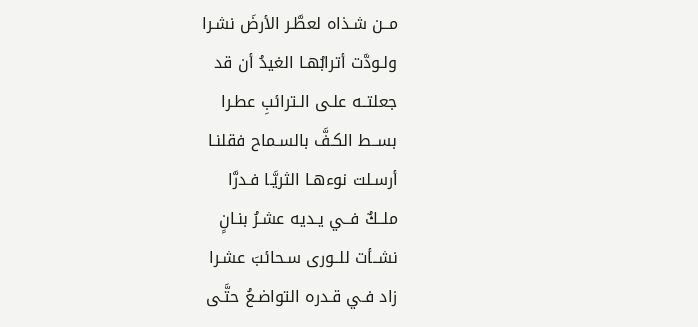مــن شـذاه لعطَّـر الأرضَ نشـرا
ولـودَّت أترابُهـا الغيدُ أن قد
جعلتــه علـى الـترائبِ عطـرا
بســط الكـفَّ بالسـماح فقلنـا
أرسـلت نوءهـا الثريَّـا فـدرَّا
ملــكٌ فــي يـديه عشـرُ بنـانٍ
نشــأت للــورى سـحائبَ عشـرا
زاد فـي قـدره التواضـعُ حتَّـى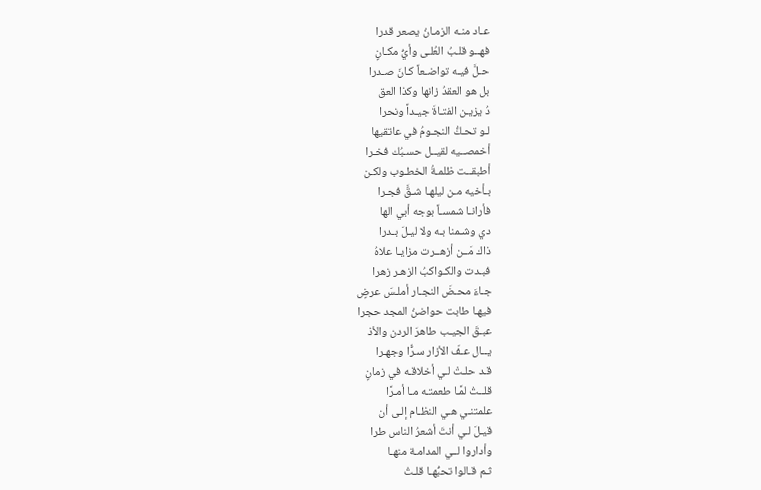عـاد منـه الزمـانُ يصعر قدرا
فهــو قلـبُ العُلـى وأيُّ مكـانٍ
حـلَّ فيـه تواضـعاً كـانَ صـدرا
بل هو العقدُ زانها وكذا العق
دُ يزيـن الفتـاةَ جيـداً ونحرا
لـو تحـكُّ النجـومُ في عاتقيها
أخمصــيه لقيــل حسـبُك فخـرا
أطبقــت ظلمـةُ الخطـوب ولكـن
بـأخيه مـن ليلهـا شـقَّ فجـرا
فأرانـا شمسـاً بوجه أبي الها
دي وشـمنا بـه ولا ليـلَ بـدرا
ذاك مَــن أزهــرت مزايـا علاهُ
فبـدت والكـواكبُ الزهـر زهرا
جـاءَ محـضَ النجـار أملـسَ عرضٍ
فيهـا طابت حواضنُ المجد حجرا
عبـقَ الجيـب طاهرَ الردن والأذ
يــال عـفّ الأزار سـرًّا وجهـرا
قـد حلـتْ لـي أخلاقـه في زمانٍ
قلــتُ لمَّـا طعمتـه مـا أمـرَّا
علمتنـي هـي النظـام إلـى أن
قيـلَ لـي أنتَ أشعرُ الناس طرا
وأداروا لــي المدامـة منهـا
ثـم قـالوا تحبُّهـا قلـتُ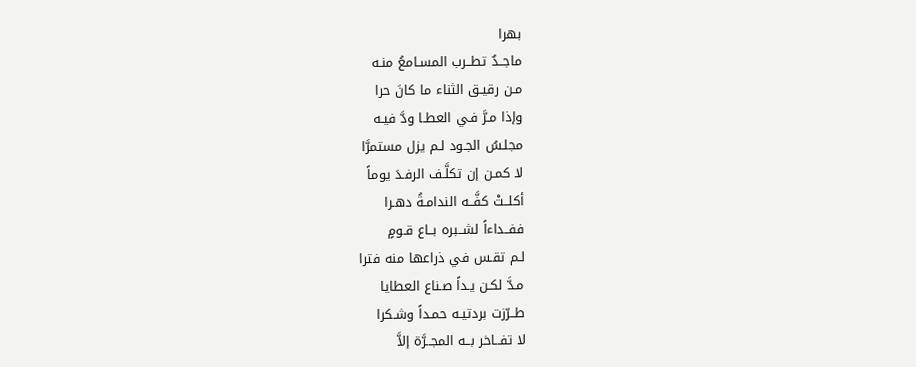بهرا
ماجــدٌ تطــرب المسـامعُ منـه
مـن رقيـق الثناء ما كانَ حرا
وإذا مـرَّ فـي العطـا ودَّ فيـه
مجلـسُ الجـود لـم يزل مستمرَّا
لا كمـن إن تكلَّـف الرفـدَ يوماً
أكلــتْ كفَّــه الندامـةُ دهـرا
ففــداءاً لشــبره بــاع قـومٍ
لـم تقـس في ذراعها منه فترا
مـدَّ لكـن يـداً صـناع العطايا
طــرّزت بردتيـه حمـداً وشـكرا
لا تفــاخر بــه المجــرَّة إلاَّ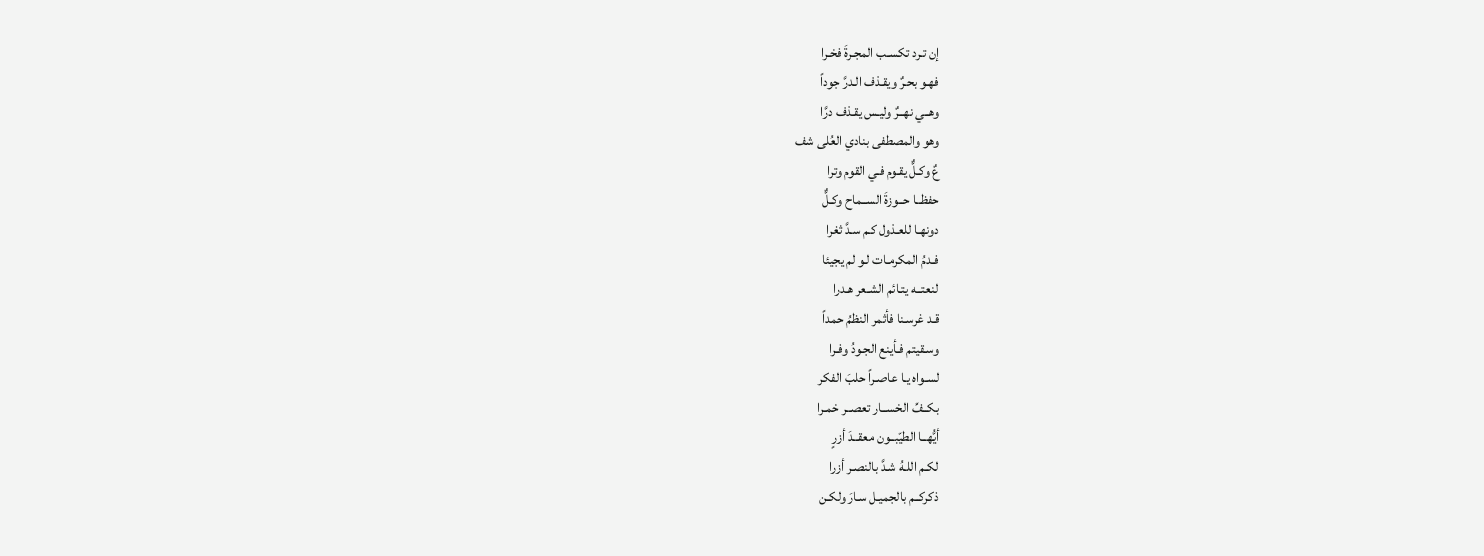إن تـرد تكسـب المجـرةَ فخـرا
فهـو بحـرٌ ويقـذف الـدرَّ جوداً
وهــي نهــرٌ وليـس يقـذف درَّا
وهو والمصطفى بنادي العُلى شف
عٌ وكـلٌّ يقـوم فـي القوم وترا
حفظــا حــوزةَ الســماح وكـلٌّ
دونهـا للعـذول كـم سـدَّ ثغرا
فـدمُ المكرمـات لـو لم يجيئا
لنعتــه يتـائم الشـعر هـدرا
قـد غرسـنا فأثمر النظمُ حمداً
وسـقيتم فـأينع الجـودُ وفـرا
لسـواه يـا عاصـراً حلبَ الفكر
بكــفِّ الخســار تعصــر خمـرا
أيُّهــا الطيّبــون معقــدَ أزرٍ
لكـم اللـهُ شـدَّ بالنصـر أزرا
ذكركــم بالجميـل سـارَ ولكـن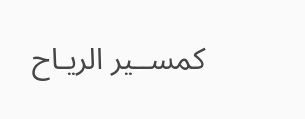كمســير الريـاح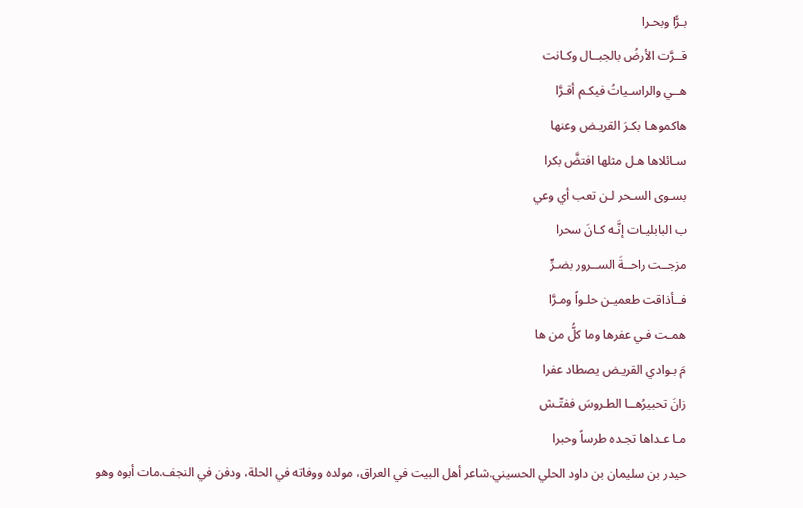بـرًّا وبحـرا
قــرَّت الأرضُ بالجبــال وكـانت
هــي والراسـياتُ فيكـم أقـرَّا
هاكموهـا بكـرَ القريـض وعنها
سـائلاها هـل مثلها افتضَّ بكرا
بسـوى السـحر لـن تعب أي وعي
ب البابليـات إنَّـه كـانَ سحرا
مزجــت راحــةَ الســرور بضـرٍّ
فــأذاقت طعميـن حلـواً ومـرَّا
همـت فـي عفرها وما كلُّ من ها
مَ بـوادي القريـض يصطاد عفرا
زانَ تحبيرُهــا الطـروسَ ففتّـش
مـا عـداها تجـده طرساً وحبرا
حيدر بن سليمان بن داود الحلي الحسيني.شاعر أهل البيت في العراق، مولده ووفاته في الحلة، ودفن في النجف.مات أبوه وهو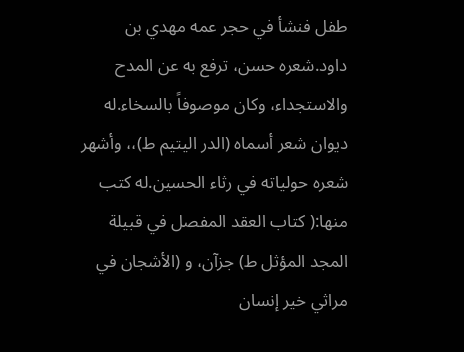طفل فنشأ في حجر عمه مهدي بن داود.شعره حسن، ترفع به عن المدح والاستجداء، وكان موصوفاً بالسخاء.له ديوان شعر أسماه (الدر اليتيم ط)،، وأشهر شعره حولياته في رثاء الحسين.له كتب منها:( كتاب العقد المفصل في قبيلة المجد المؤثل ط) جزآن، و (الأشجان في مراثي خير إنسان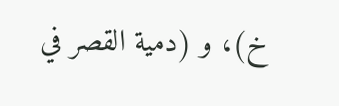خ)، و (دمية القصر في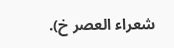شعراء العصر خ).